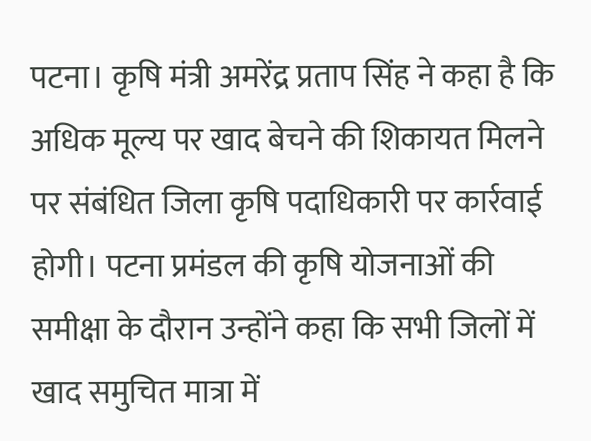पटना। कृषि मंत्री अमरेंद्र प्रताप सिंह ने कहा है कि अधिक मूल्य पर खाद बेचने की शिकायत मिलने पर संबंधित जिला कृषि पदाधिकारी पर कार्रवाई होगी। पटना प्रमंडल की कृषि योजनाओं की समीक्षा के दौरान उन्होंने कहा कि सभी जिलों में खाद समुचित मात्रा में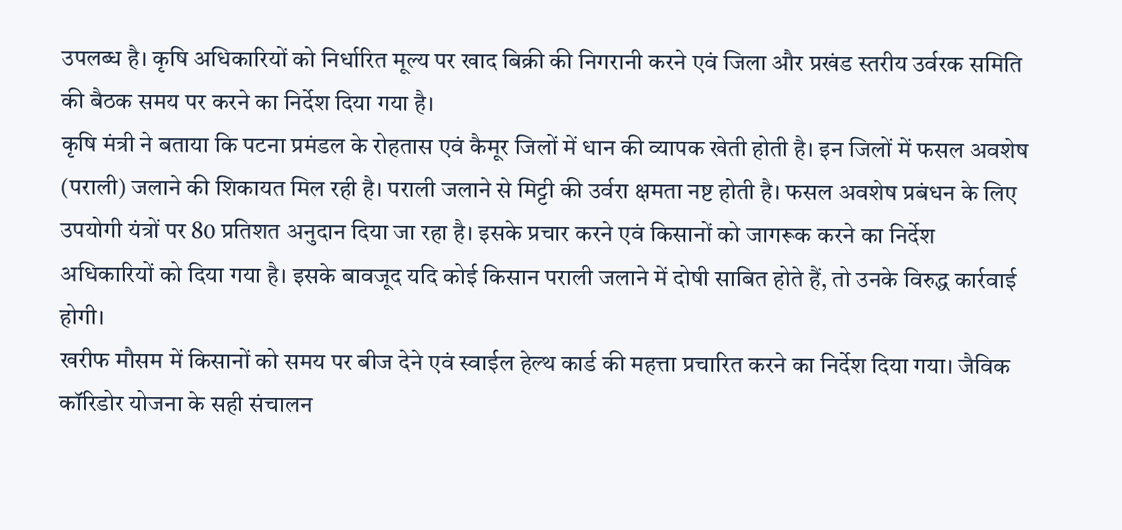उपलब्ध है। कृषि अधिकारियों को निर्धारित मूल्य पर खाद बिक्री की निगरानी करने एवं जिला और प्रखंड स्तरीय उर्वरक समिति की बैठक समय पर करने का निर्देश दिया गया है।
कृषि मंत्री ने बताया कि पटना प्रमंडल के रोहतास एवं कैमूर जिलों में धान की व्यापक खेती होती है। इन जिलों में फसल अवशेष (पराली) जलाने की शिकायत मिल रही है। पराली जलाने से मिट्टी की उर्वरा क्षमता नष्ट होती है। फसल अवशेष प्रबंधन के लिए उपयोगी यंत्रों पर 80 प्रतिशत अनुदान दिया जा रहा है। इसके प्रचार करने एवं किसानों को जागरूक करने का निर्देश अधिकारियों को दिया गया है। इसके बावजूद यदि कोई किसान पराली जलाने में दोषी साबित होते हैं, तो उनके विरुद्ध कार्रवाई होगी।
खरीफ मौसम में किसानों को समय पर बीज देने एवं स्वाईल हेल्थ कार्ड की महत्ता प्रचारित करने का निर्देश दिया गया। जैविक कॉरिडोर योजना के सही संचालन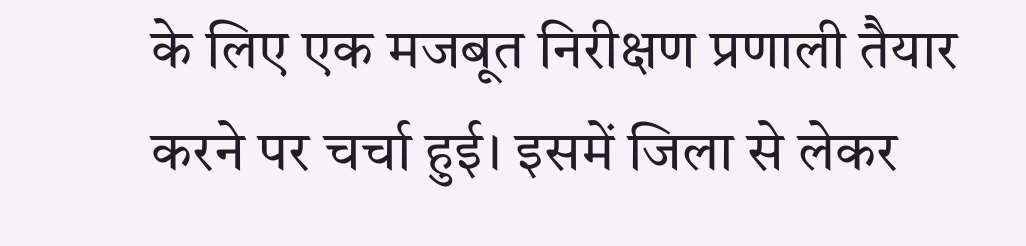के लिए एक मजबूत निरीक्षण प्रणाली तैयार करने पर चर्चा हुई। इसमें जिला से लेकर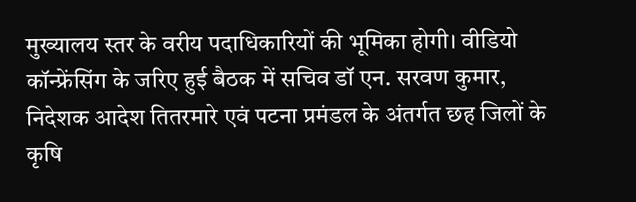मुख्यालय स्तर के वरीय पदाधिकारियों की भूमिका होगी। वीडियो कॉन्फ्रेंसिंग के जरिए हुई बैठक में सचिव डॉ एन. सरवण कुमार, निदेशक आदेश तितरमारे एवं पटना प्रमंडल के अंतर्गत छह जिलों के कृषि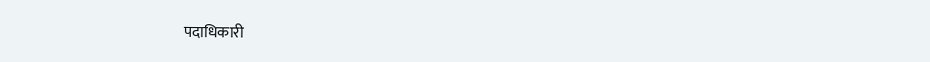पदाधिकारी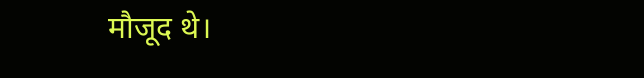मौजूद थे।